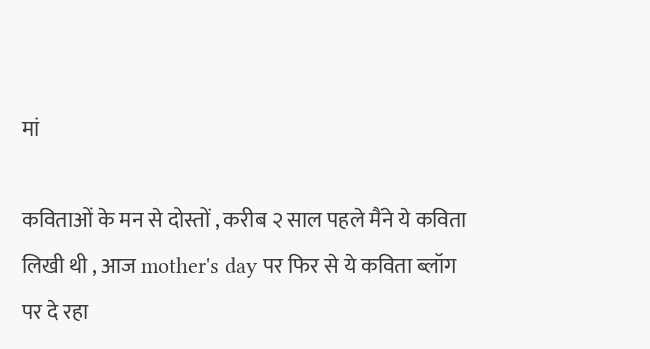मां

कविताओं के मन से दोस्तों , करीब २ साल पहले मैंने ये कविता लिखी थी , आज mother's day पर फिर से ये कविता ब्लॉग पर दे रहा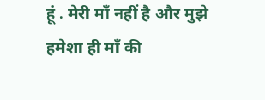हूं . मेरी माँ नहीं है और मुझे हमेशा ही माँ की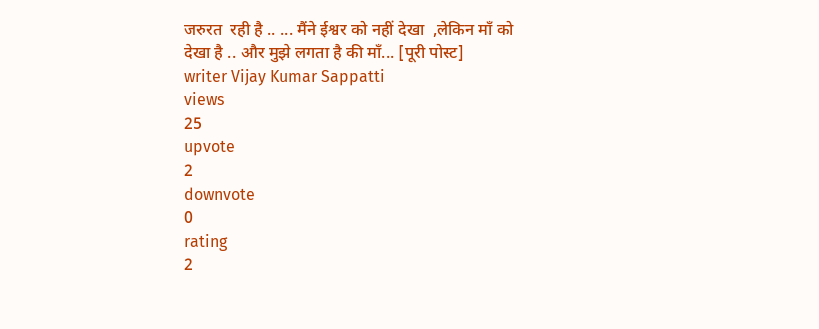जरुरत  रही है .. ... मैंने ईश्वर को नहीं देखा  ,लेकिन माँ को देखा है .. और मुझे लगता है की माँ... [पूरी पोस्ट]
writer Vijay Kumar Sappatti
views
25
upvote
2
downvote
0
rating
2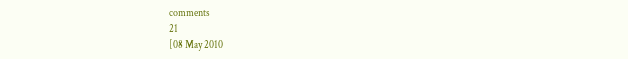comments
21
[08 May 2010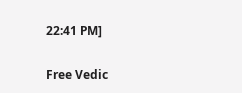22:41 PM]

Free Vedic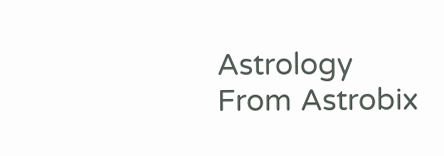Astrology From Astrobix